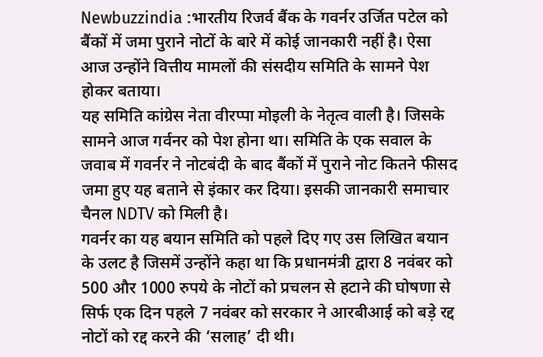Newbuzzindia :भारतीय रिजर्व बैंक के गवर्नर उर्जित पटेल को बैंकों में जमा पुराने नोटों के बारे में कोई जानकारी नहीं है। ऐसा आज उन्होंने वित्तीय मामलों की संसदीय समिति के सामने पेश होकर बताया।
यह समिति कांग्रेस नेता वीरप्पा मोइली के नेतृत्व वाली है। जिसके सामने आज गर्वनर को पेश होना था। समिति के एक सवाल के जवाब में गवर्नर ने नोटबंदी के बाद बैंकों में पुराने नोट कितने फीसद जमा हुए यह बताने से इंकार कर दिया। इसकी जानकारी समाचार चैनल NDTV को मिली है।
गवर्नर का यह बयान समिति को पहले दिए गए उस लिखित बयान के उलट है जिसमें उन्होंने कहा था कि प्रधानमंत्री द्वारा 8 नवंबर को 500 और 1000 रुपये के नोटों को प्रचलन से हटाने की घोषणा से सिर्फ एक दिन पहले 7 नवंबर को सरकार ने आरबीआई को बड़े रद्द नोटों को रद्द करने की ‘सलाह’ दी थी।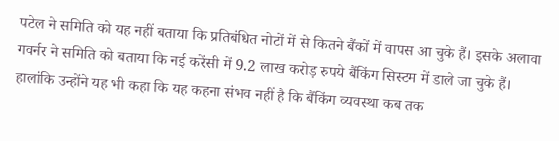पटेल ने समिति को यह नहीं बताया कि प्रतिबंधित नोटों में से कितने बैंकों में वापस आ चुके हैं। इसके अलावा गवर्नर ने समिति को बताया कि नई करेंसी में 9.2 लाख करोड़ रुपये बैंकिंग सिस्टम में डाले जा चुके हैं।
हालांकि उन्होंने यह भी कहा कि यह कहना संभव नहीं है कि बैंकिंग व्यवस्था कब तक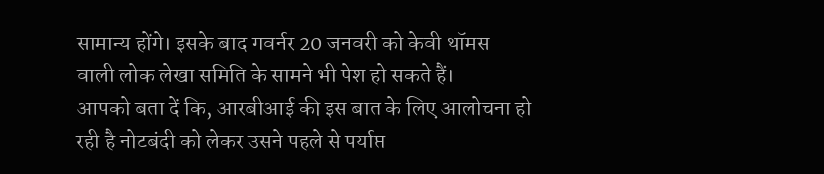सामान्य होंगे। इसके बाद गवर्नर 20 जनवरी को केवी थॉमस वाली लोक लेखा समिति के सामने भी पेश हो सकते हैं।
आपको बता दें कि, आरबीआई की इस बात के लिए आलोचना हो रही है नोटबंदी को लेकर उसने पहले से पर्याप्त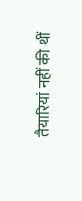तैयारियां नहीं की थीं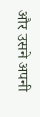और उसने अपनी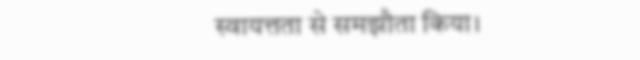स्वायत्तता से समझौता किया।